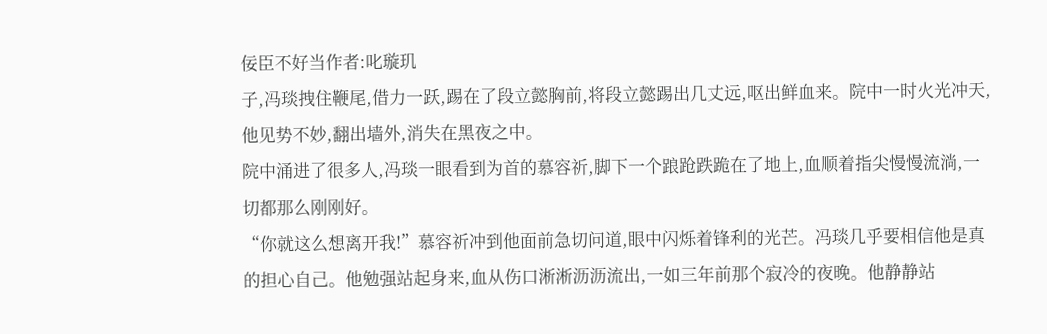佞臣不好当作者:叱璇玑
子,冯琰拽住鞭尾,借力一跃,踢在了段立懿胸前,将段立懿踢出几丈远,呕出鲜血来。院中一时火光冲天,他见势不妙,翻出墙外,消失在黑夜之中。
院中涌进了很多人,冯琰一眼看到为首的慕容祈,脚下一个踉跄跌跪在了地上,血顺着指尖慢慢流淌,一切都那么刚刚好。
“你就这么想离开我!”慕容祈冲到他面前急切问道,眼中闪烁着锋利的光芒。冯琰几乎要相信他是真的担心自己。他勉强站起身来,血从伤口淅淅沥沥流出,一如三年前那个寂冷的夜晚。他静静站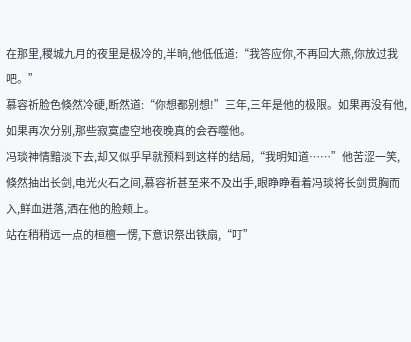在那里,稷城九月的夜里是极冷的,半晌,他低低道:“我答应你,不再回大燕,你放过我吧。”
慕容祈脸色倏然冷硬,断然道:“你想都别想!”三年,三年是他的极限。如果再没有他,如果再次分别,那些寂寞虚空地夜晚真的会吞噬他。
冯琰神情黯淡下去,却又似乎早就预料到这样的结局,“我明知道……”他苦涩一笑,倏然抽出长剑,电光火石之间,慕容祈甚至来不及出手,眼睁睁看着冯琰将长剑贯胸而入,鲜血迸落,洒在他的脸颊上。
站在稍稍远一点的桓檀一愣,下意识祭出铁扇,“叮”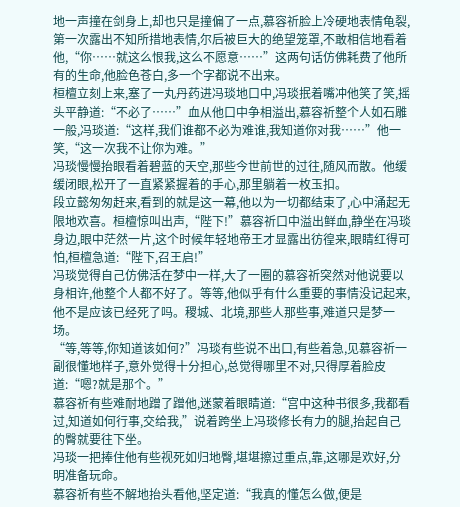地一声撞在剑身上,却也只是撞偏了一点,慕容祈脸上冷硬地表情龟裂,第一次露出不知所措地表情,尔后被巨大的绝望笼罩,不敢相信地看着他,“你……就这么恨我,这么不愿意……”这两句话仿佛耗费了他所有的生命,他脸色苍白,多一个字都说不出来。
桓檀立刻上来,塞了一丸丹药进冯琰地口中,冯琰抿着嘴冲他笑了笑,摇头平静道:“不必了……”血从他口中争相溢出,慕容祈整个人如石雕一般,冯琰道:“这样,我们谁都不必为难谁,我知道你对我……”他一笑,“这一次我不让你为难。”
冯琰慢慢抬眼看着碧蓝的天空,那些今世前世的过往,随风而散。他缓缓闭眼,松开了一直紧紧握着的手心,那里躺着一枚玉扣。
段立懿匆匆赶来,看到的就是这一幕,他以为一切都结束了,心中涌起无限地欢喜。桓檀惊叫出声,“陛下!”慕容祈口中溢出鲜血,静坐在冯琰身边,眼中茫然一片,这个时候年轻地帝王才显露出彷徨来,眼睛红得可怕,桓檀急道:“陛下,召王启!”
冯琰觉得自己仿佛活在梦中一样,大了一圈的慕容祈突然对他说要以身相许,他整个人都不好了。等等,他似乎有什么重要的事情没记起来,他不是应该已经死了吗。稷城、北境,那些人那些事,难道只是梦一场。
“等,等等,你知道该如何?”冯琰有些说不出口,有些着急,见慕容祈一副很懂地样子,意外觉得十分担心,总觉得哪里不对,只得厚着脸皮道:“嗯?就是那个。”
慕容祈有些难耐地蹭了蹭他,迷蒙着眼睛道:“宫中这种书很多,我都看过,知道如何行事,交给我,”说着跨坐上冯琰修长有力的腿,抬起自己的臀就要往下坐。
冯琰一把捧住他有些视死如归地臀,堪堪擦过重点,靠,这哪是欢好,分明准备玩命。
慕容祈有些不解地抬头看他,坚定道:“我真的懂怎么做,便是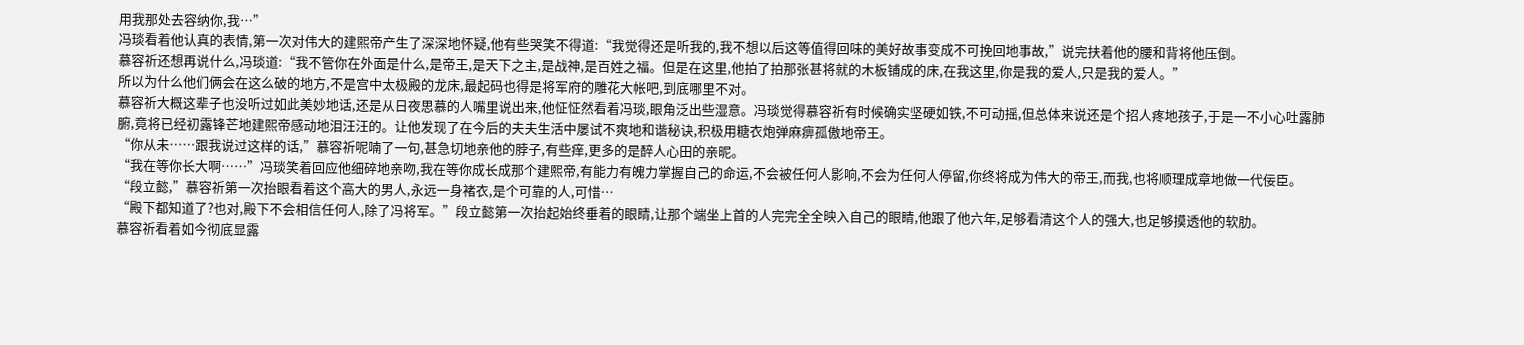用我那处去容纳你,我…”
冯琰看着他认真的表情,第一次对伟大的建熙帝产生了深深地怀疑,他有些哭笑不得道:“我觉得还是听我的,我不想以后这等值得回味的美好故事变成不可挽回地事故,”说完扶着他的腰和背将他压倒。
慕容祈还想再说什么,冯琰道:“我不管你在外面是什么,是帝王,是天下之主,是战神,是百姓之福。但是在这里,他拍了拍那张甚将就的木板铺成的床,在我这里,你是我的爱人,只是我的爱人。”
所以为什么他们俩会在这么破的地方,不是宫中太极殿的龙床,最起码也得是将军府的雕花大帐吧,到底哪里不对。
慕容祈大概这辈子也没听过如此美妙地话,还是从日夜思慕的人嘴里说出来,他怔怔然看着冯琰,眼角泛出些湿意。冯琰觉得慕容祈有时候确实坚硬如铁,不可动摇,但总体来说还是个招人疼地孩子,于是一不小心吐露肺腑,竟将已经初露锋芒地建熙帝感动地泪汪汪的。让他发现了在今后的夫夫生活中屡试不爽地和谐秘诀,积极用糖衣炮弹麻痹孤傲地帝王。
“你从未……跟我说过这样的话,”慕容祈呢喃了一句,甚急切地亲他的脖子,有些痒,更多的是醉人心田的亲昵。
“我在等你长大啊……”冯琰笑着回应他细碎地亲吻,我在等你成长成那个建熙帝,有能力有魄力掌握自己的命运,不会被任何人影响,不会为任何人停留,你终将成为伟大的帝王,而我,也将顺理成章地做一代佞臣。
“段立懿,”慕容祈第一次抬眼看着这个高大的男人,永远一身褚衣,是个可靠的人,可惜…
“殿下都知道了?也对,殿下不会相信任何人,除了冯将军。”段立懿第一次抬起始终垂着的眼睛,让那个端坐上首的人完完全全映入自己的眼睛,他跟了他六年,足够看清这个人的强大,也足够摸透他的软肋。
慕容祈看着如今彻底显露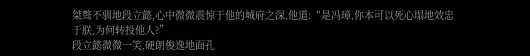桀骜不驯地段立懿,心中微微震惊于他的城府之深,他道:“是冯璋,你本可以死心塌地效忠于朕,为何转投他人?”
段立懿微微一笑,硬朗俊逸地面孔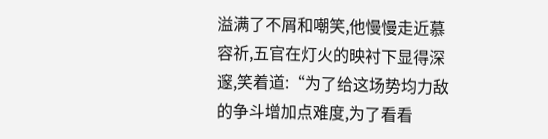溢满了不屑和嘲笑,他慢慢走近慕容祈,五官在灯火的映衬下显得深邃,笑着道:“为了给这场势均力敌的争斗增加点难度,为了看看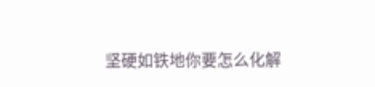坚硬如铁地你要怎么化解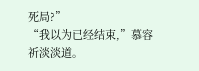死局?”
“我以为已经结束,”慕容祈淡淡道。